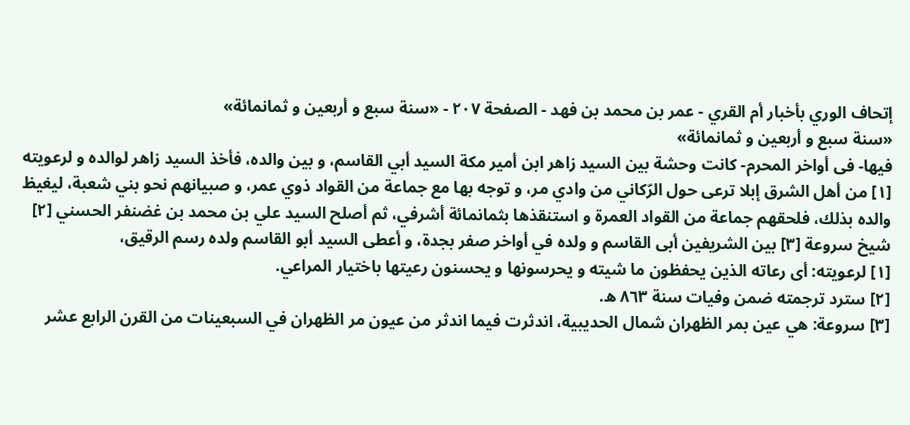إتحاف الوري بأخبار أم القري - عمر بن محمد بن فهد - الصفحة ٢٠٧ - «سنة سبع و أربعين و ثمانمائة»
«سنة سبع و أربعين و ثمانمائة»
فيها- فى أواخر المحرم- كانت وحشة بين السيد زاهر ابن أمير مكة السيد أبي القاسم، و بين والده، فأخذ السيد زاهر لوالده و لرعويته [١] من أهل الشرق إبلا ترعى حول الرّكاني من وادي مر، و توجه بها مع جماعة من القواد ذوي عمر، و صبيانهم نحو بني شعبة، ليغيظ والده بذلك، فلحقهم جماعة من القواد العمرة و استنقذها بثمانمائة أشرفي، ثم أصلح السيد علي بن محمد بن غضنفر الحسني [٢] شيخ سروعة [٣] بين الشريفين أبى القاسم و ولده في أواخر صفر بجدة، و أعطى السيد أبو القاسم ولده رسم الرقيق،
[١] لرعويته: أى رعاته الذين يحفظون ما شيته و يحرسونها و يحسنون رعيتها باختيار المراعي.
[٢] سترد ترجمته ضمن وفيات سنة ٨٦٣ ه.
[٣] سروعة: هي عين بمر الظهران شمال الحديبية، اندثرت فيما اندثر من عيون مر الظهران في السبعينات من القرن الرابع عشر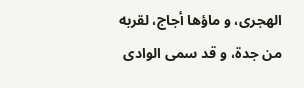الهجرى، و ماؤها أجاج، لقربه من جدة، و قد سمى الوادى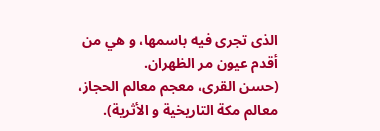الذى تجرى فيه باسمها، و هي من أقدم عيون مر الظهران.
(حسن القرى، معجم معالم الحجاز، معالم مكة التاريخية و الأثرية).